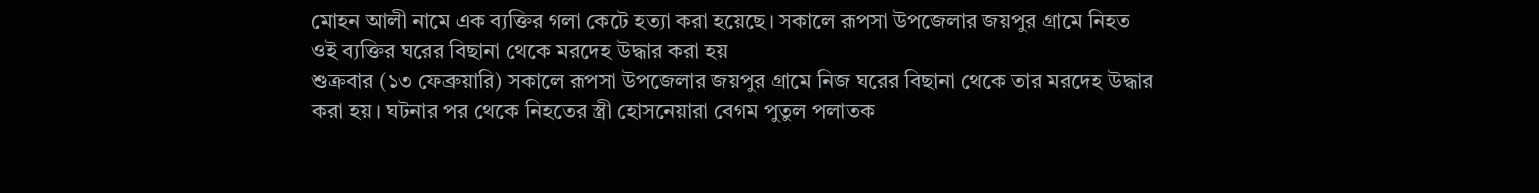মোহন আলী নামে এক ব্যক্তির গলা কেটে হত্যা করা হয়েছে। সকালে রূপসা উপজেলার জয়পুর গ্রামে নিহত ওই ব্যক্তির ঘরের বিছানা থেকে মরদেহ উদ্ধার করা হয়
শুক্রবার (১৩ ফেব্রুয়ারি) সকালে রূপসা উপজেলার জয়পুর গ্রামে নিজ ঘরের বিছানা থেকে তার মরদেহ উদ্ধার করা হয়। ঘটনার পর থেকে নিহতের স্ত্রী হোসনেয়ারা বেগম পুতুল পলাতক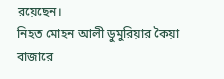রয়েছেন।
নিহত মোহন আলী ডুমুরিয়ার কৈয়া বাজারে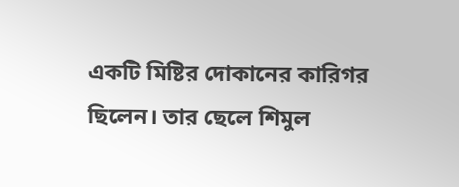একটি মিষ্টির দোকানের কারিগর ছিলেন। তার ছেলে শিমুল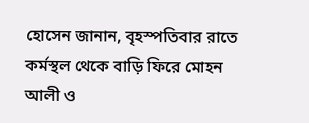হোসেন জানান, বৃহস্পতিবার রাতে কর্মস্থল থেকে বাড়ি ফিরে মোহন আলী ও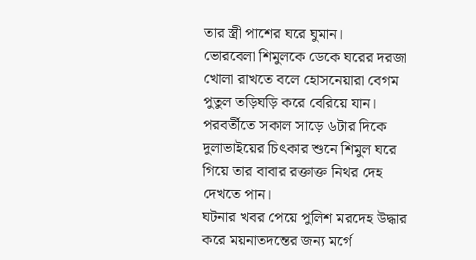তার স্ত্রী পাশের ঘরে ঘুমান।
ভোরবেলা শিমুলকে ডেকে ঘরের দরজা খোলা রাখতে বলে হোসনেয়ারা বেগম পুতুল তড়িঘড়ি করে বেরিয়ে যান। পরবর্তীতে সকাল সাড়ে ৬টার দিকে দুলাভাইয়ের চিৎকার শুনে শিমুল ঘরে গিয়ে তার বাবার রক্তাক্ত নিথর দেহ দেখতে পান।
ঘটনার খবর পেয়ে পুলিশ মরদেহ উদ্ধার করে ময়নাতদন্তের জন্য মর্গে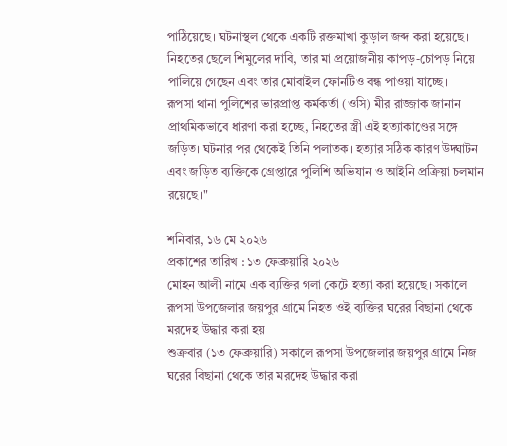পাঠিয়েছে। ঘটনাস্থল থেকে একটি রক্তমাখা কুড়াল জব্দ করা হয়েছে।
নিহতের ছেলে শিমুলের দাবি, তার মা প্রয়োজনীয় কাপড়-চোপড় নিয়ে পালিয়ে গেছেন এবং তার মোবাইল ফোনটিও বন্ধ পাওয়া যাচ্ছে।
রূপসা থানা পুলিশের ভারপ্রাপ্ত কর্মকর্তা (ওসি) মীর রাজ্জাক জানান প্রাথমিকভাবে ধারণা করা হচ্ছে, নিহতের স্ত্রী এই হত্যাকাণ্ডের সঙ্গে জড়িত। ঘটনার পর থেকেই তিনি পলাতক। হত্যার সঠিক কারণ উদ্ঘাটন এবং জড়িত ব্যক্তিকে গ্রেপ্তারে পুলিশি অভিযান ও আইনি প্রক্রিয়া চলমান রয়েছে।"

শনিবার, ১৬ মে ২০২৬
প্রকাশের তারিখ : ১৩ ফেব্রুয়ারি ২০২৬
মোহন আলী নামে এক ব্যক্তির গলা কেটে হত্যা করা হয়েছে। সকালে রূপসা উপজেলার জয়পুর গ্রামে নিহত ওই ব্যক্তির ঘরের বিছানা থেকে মরদেহ উদ্ধার করা হয়
শুক্রবার (১৩ ফেব্রুয়ারি) সকালে রূপসা উপজেলার জয়পুর গ্রামে নিজ ঘরের বিছানা থেকে তার মরদেহ উদ্ধার করা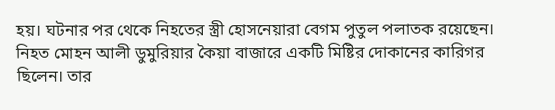হয়। ঘটনার পর থেকে নিহতের স্ত্রী হোসনেয়ারা বেগম পুতুল পলাতক রয়েছেন।
নিহত মোহন আলী ডুমুরিয়ার কৈয়া বাজারে একটি মিষ্টির দোকানের কারিগর ছিলেন। তার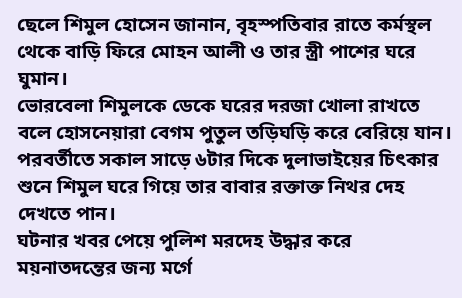ছেলে শিমুল হোসেন জানান, বৃহস্পতিবার রাতে কর্মস্থল থেকে বাড়ি ফিরে মোহন আলী ও তার স্ত্রী পাশের ঘরে ঘুমান।
ভোরবেলা শিমুলকে ডেকে ঘরের দরজা খোলা রাখতে বলে হোসনেয়ারা বেগম পুতুল তড়িঘড়ি করে বেরিয়ে যান। পরবর্তীতে সকাল সাড়ে ৬টার দিকে দুলাভাইয়ের চিৎকার শুনে শিমুল ঘরে গিয়ে তার বাবার রক্তাক্ত নিথর দেহ দেখতে পান।
ঘটনার খবর পেয়ে পুলিশ মরদেহ উদ্ধার করে ময়নাতদন্তের জন্য মর্গে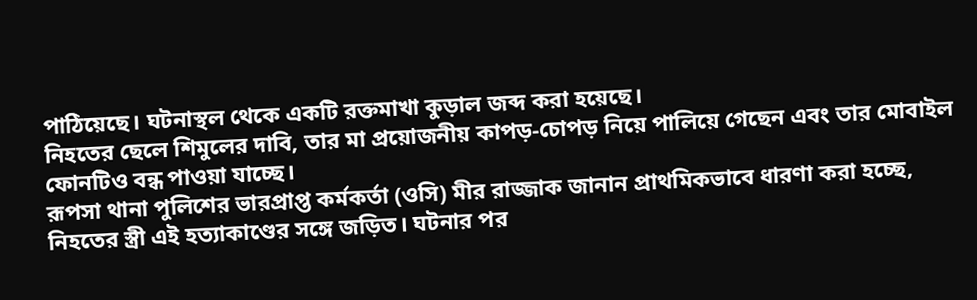পাঠিয়েছে। ঘটনাস্থল থেকে একটি রক্তমাখা কুড়াল জব্দ করা হয়েছে।
নিহতের ছেলে শিমুলের দাবি, তার মা প্রয়োজনীয় কাপড়-চোপড় নিয়ে পালিয়ে গেছেন এবং তার মোবাইল ফোনটিও বন্ধ পাওয়া যাচ্ছে।
রূপসা থানা পুলিশের ভারপ্রাপ্ত কর্মকর্তা (ওসি) মীর রাজ্জাক জানান প্রাথমিকভাবে ধারণা করা হচ্ছে, নিহতের স্ত্রী এই হত্যাকাণ্ডের সঙ্গে জড়িত। ঘটনার পর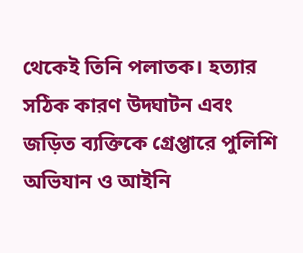থেকেই তিনি পলাতক। হত্যার সঠিক কারণ উদ্ঘাটন এবং জড়িত ব্যক্তিকে গ্রেপ্তারে পুলিশি অভিযান ও আইনি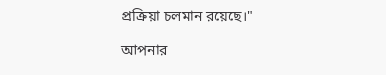প্রক্রিয়া চলমান রয়েছে।"

আপনার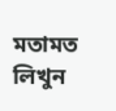মতামত লিখুন